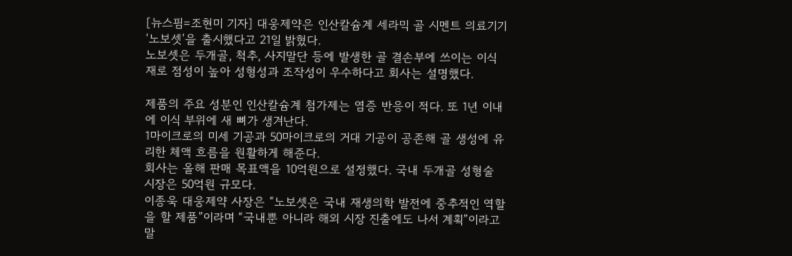[뉴스핌=조현미 기자] 대웅제약은 인산칼슘계 세라믹 골 시멘트 의료기기 ‘노보셋’을 출시했다고 21일 밝혔다.
노보셋은 두개골, 척추, 사지말단 등에 발생한 골 결손부에 쓰이는 이식재로 점성이 높아 성형성과 조작성이 우수하다고 회사는 설명했다.

제품의 주요 성분인 인산칼슘계 첨가제는 염증 반응이 적다. 또 1년 이내에 이식 부위에 새 뼈가 생겨난다.
1마이크로의 미세 기공과 50마이크로의 거대 기공이 공존해 골 생성에 유리한 체액 흐름을 원활하게 해준다.
회사는 올해 판매 목표액을 10억원으로 설정했다. 국내 두개골 성형술 시장은 50억원 규모다.
이종욱 대웅제약 사장은 “노보셋은 국내 재생의학 발전에 중추적인 역할을 할 제품”이라며 “국내뿐 아니라 해외 시장 진출에도 나서 계획”이라고 말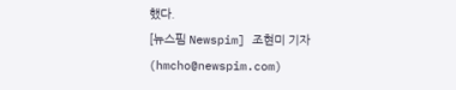했다.
[뉴스핌 Newspim] 조현미 기자 (hmcho@newspim.com)